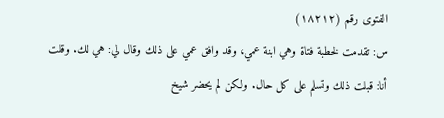الفتوى رقم (١٨٢١٢)
س: تقدمت لخطبة فتاة وهي ابنة عمي، وقد وافق عمي على ذلك وقال لي: هي لك. وقلت أنا: قبلت ذلك وتسلم على كل حال. ولكن لم يحضر شيخ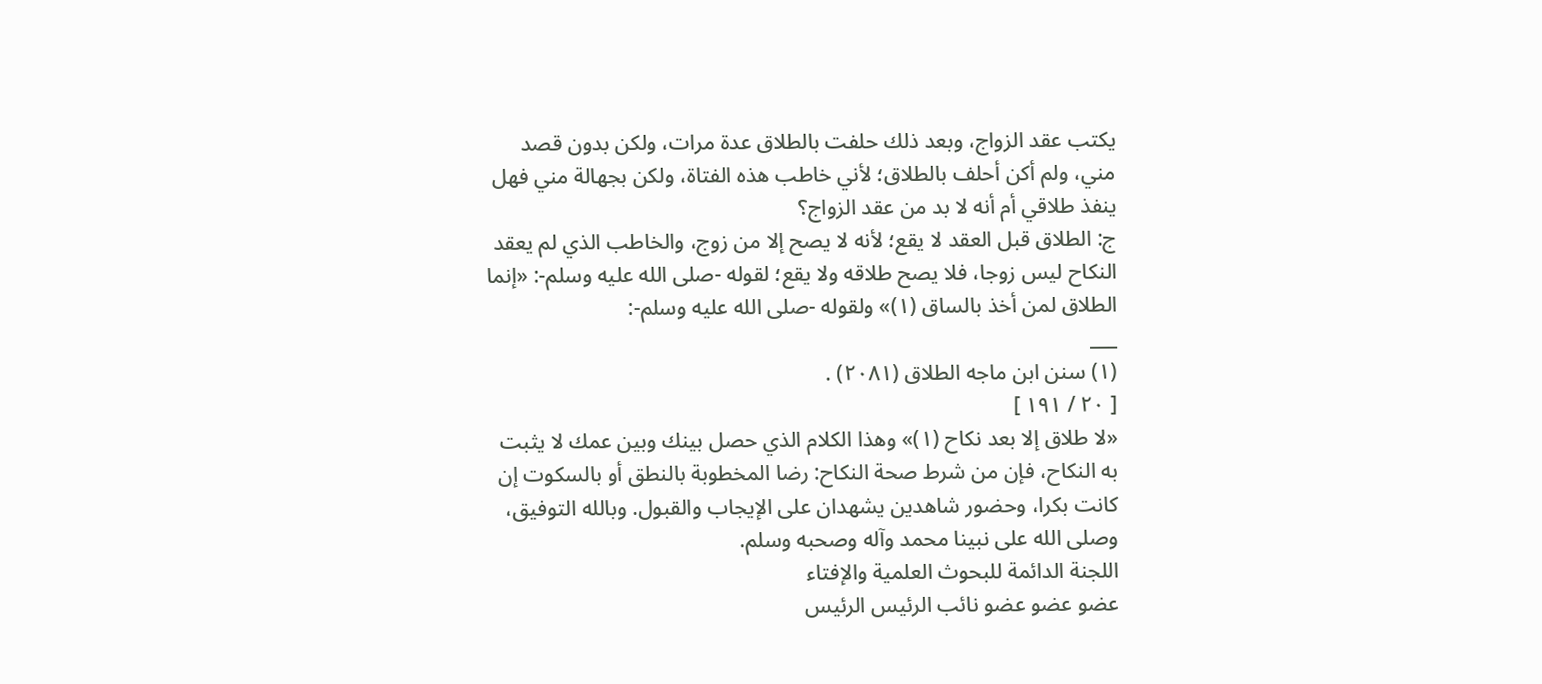يكتب عقد الزواج، وبعد ذلك حلفت بالطلاق عدة مرات، ولكن بدون قصد مني، ولم أكن أحلف بالطلاق؛ لأني خاطب هذه الفتاة، ولكن بجهالة مني فهل ينفذ طلاقي أم أنه لا بد من عقد الزواج؟
ج: الطلاق قبل العقد لا يقع؛ لأنه لا يصح إلا من زوج، والخاطب الذي لم يعقد النكاح ليس زوجا، فلا يصح طلاقه ولا يقع؛ لقوله -صلى الله عليه وسلم-: «إنما الطلاق لمن أخذ بالساق (١)» ولقوله -صلى الله عليه وسلم-:
___
(١) سنن ابن ماجه الطلاق (٢٠٨١) .
[ ٢٠ / ١٩١ ]
«لا طلاق إلا بعد نكاح (١)» وهذا الكلام الذي حصل بينك وبين عمك لا يثبت به النكاح، فإن من شرط صحة النكاح: رضا المخطوبة بالنطق أو بالسكوت إن كانت بكرا، وحضور شاهدين يشهدان على الإيجاب والقبول. وبالله التوفيق، وصلى الله على نبينا محمد وآله وصحبه وسلم.
اللجنة الدائمة للبحوث العلمية والإفتاء
عضو عضو عضو نائب الرئيس الرئيس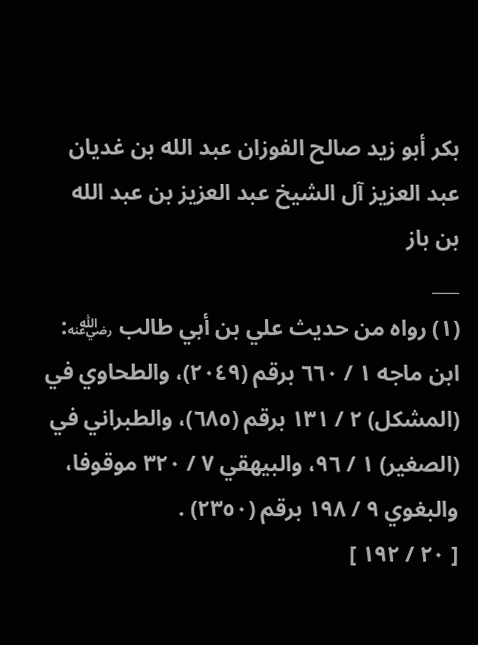بكر أبو زيد صالح الفوزان عبد الله بن غديان عبد العزيز آل الشيخ عبد العزيز بن عبد الله بن باز
___
(١) رواه من حديث علي بن أبي طالب ﵁: ابن ماجه ١ / ٦٦٠ برقم (٢٠٤٩)، والطحاوي في (المشكل) ٢ / ١٣١ برقم (٦٨٥)، والطبراني في (الصغير) ١ / ٩٦، والبيهقي ٧ / ٣٢٠ موقوفا، والبغوي ٩ / ١٩٨ برقم (٢٣٥٠) .
[ ٢٠ / ١٩٢ ]